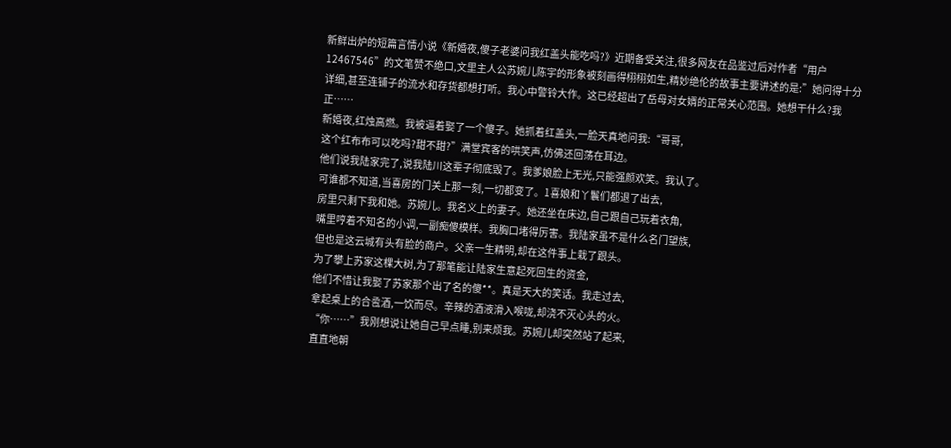新鲜出炉的短篇言情小说《新婚夜,傻子老婆问我红盖头能吃吗?》近期备受关注,很多网友在品鉴过后对作者“用户12467546”的文笔赞不绝口,文里主人公苏婉儿陈宇的形象被刻画得栩栩如生,精妙绝伦的故事主要讲述的是:”她问得十分详细,甚至连铺子的流水和存货都想打听。我心中警铃大作。这已经超出了岳母对女婿的正常关心范围。她想干什么?我正……
新婚夜,红烛高燃。我被逼着娶了一个傻子。她抓着红盖头,一脸天真地问我:“哥哥,
这个红布布可以吃吗?甜不甜?”满堂宾客的哄笑声,仿佛还回荡在耳边。
他们说我陆家完了,说我陆川这辈子彻底毁了。我爹娘脸上无光,只能强颜欢笑。我认了。
可谁都不知道,当喜房的门关上那一刻,一切都变了。1喜娘和丫鬟们都退了出去,
房里只剩下我和她。苏婉儿。我名义上的妻子。她还坐在床边,自己跟自己玩着衣角,
嘴里哼着不知名的小调,一副痴傻模样。我胸口堵得厉害。我陆家虽不是什么名门望族,
但也是这云城有头有脸的商户。父亲一生精明,却在这件事上栽了跟头。
为了攀上苏家这棵大树,为了那笔能让陆家生意起死回生的资金,
他们不惜让我娶了苏家那个出了名的傻**。真是天大的笑话。我走过去,
拿起桌上的合卺酒,一饮而尽。辛辣的酒液滑入喉咙,却浇不灭心头的火。
“你……”我刚想说让她自己早点睡,别来烦我。苏婉儿却突然站了起来,
直直地朝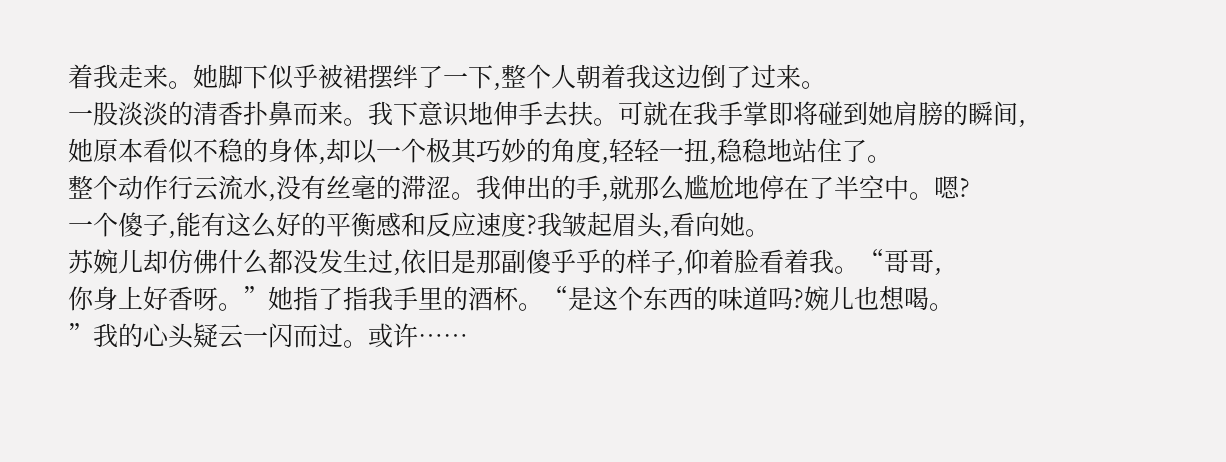着我走来。她脚下似乎被裙摆绊了一下,整个人朝着我这边倒了过来。
一股淡淡的清香扑鼻而来。我下意识地伸手去扶。可就在我手掌即将碰到她肩膀的瞬间,
她原本看似不稳的身体,却以一个极其巧妙的角度,轻轻一扭,稳稳地站住了。
整个动作行云流水,没有丝毫的滞涩。我伸出的手,就那么尴尬地停在了半空中。嗯?
一个傻子,能有这么好的平衡感和反应速度?我皱起眉头,看向她。
苏婉儿却仿佛什么都没发生过,依旧是那副傻乎乎的样子,仰着脸看着我。“哥哥,
你身上好香呀。”她指了指我手里的酒杯。“是这个东西的味道吗?婉儿也想喝。
”我的心头疑云一闪而过。或许……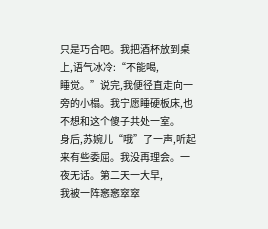只是巧合吧。我把酒杯放到桌上,语气冰冷:“不能喝,
睡觉。”说完,我便径直走向一旁的小榻。我宁愿睡硬板床,也不想和这个傻子共处一室。
身后,苏婉儿“哦”了一声,听起来有些委屈。我没再理会。一夜无话。第二天一大早,
我被一阵窸窸窣窣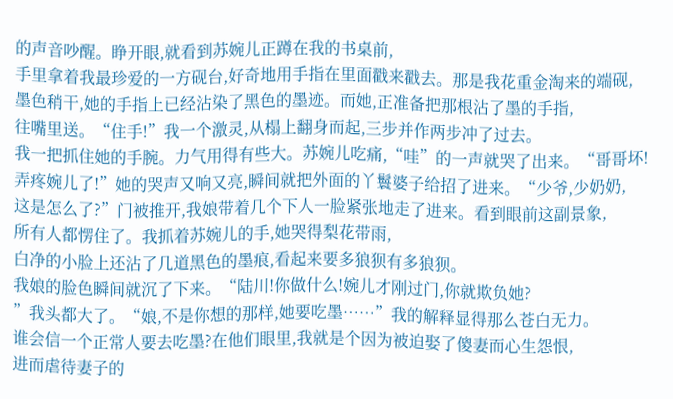的声音吵醒。睁开眼,就看到苏婉儿正蹲在我的书桌前,
手里拿着我最珍爱的一方砚台,好奇地用手指在里面戳来戳去。那是我花重金淘来的端砚,
墨色稍干,她的手指上已经沾染了黑色的墨迹。而她,正准备把那根沾了墨的手指,
往嘴里送。“住手!”我一个激灵,从榻上翻身而起,三步并作两步冲了过去。
我一把抓住她的手腕。力气用得有些大。苏婉儿吃痛,“哇”的一声就哭了出来。“哥哥坏!
弄疼婉儿了!”她的哭声又响又亮,瞬间就把外面的丫鬟婆子给招了进来。“少爷,少奶奶,
这是怎么了?”门被推开,我娘带着几个下人一脸紧张地走了进来。看到眼前这副景象,
所有人都愣住了。我抓着苏婉儿的手,她哭得梨花带雨,
白净的小脸上还沾了几道黑色的墨痕,看起来要多狼狈有多狼狈。
我娘的脸色瞬间就沉了下来。“陆川!你做什么!婉儿才刚过门,你就欺负她?
”我头都大了。“娘,不是你想的那样,她要吃墨……”我的解释显得那么苍白无力。
谁会信一个正常人要去吃墨?在他们眼里,我就是个因为被迫娶了傻妻而心生怨恨,
进而虐待妻子的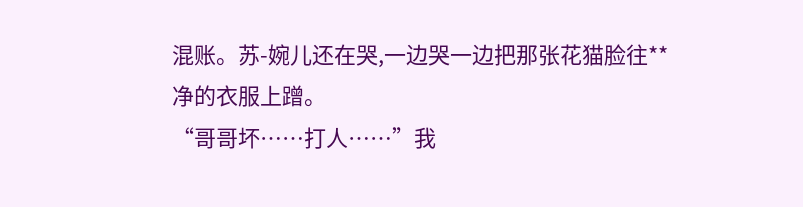混账。苏-婉儿还在哭,一边哭一边把那张花猫脸往**净的衣服上蹭。
“哥哥坏……打人……”我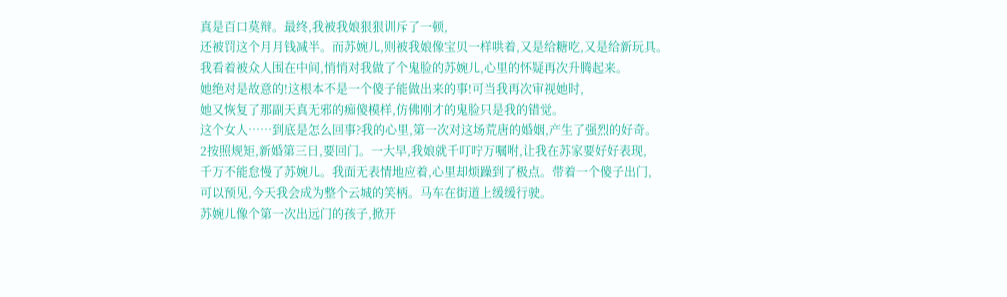真是百口莫辩。最终,我被我娘狠狠训斥了一顿,
还被罚这个月月钱减半。而苏婉儿,则被我娘像宝贝一样哄着,又是给糖吃,又是给新玩具。
我看着被众人围在中间,悄悄对我做了个鬼脸的苏婉儿,心里的怀疑再次升腾起来。
她绝对是故意的!这根本不是一个傻子能做出来的事!可当我再次审视她时,
她又恢复了那副天真无邪的痴傻模样,仿佛刚才的鬼脸只是我的错觉。
这个女人……到底是怎么回事?我的心里,第一次对这场荒唐的婚姻,产生了强烈的好奇。
2按照规矩,新婚第三日,要回门。一大早,我娘就千叮咛万嘱咐,让我在苏家要好好表现,
千万不能怠慢了苏婉儿。我面无表情地应着,心里却烦躁到了极点。带着一个傻子出门,
可以预见,今天我会成为整个云城的笑柄。马车在街道上缓缓行驶。
苏婉儿像个第一次出远门的孩子,掀开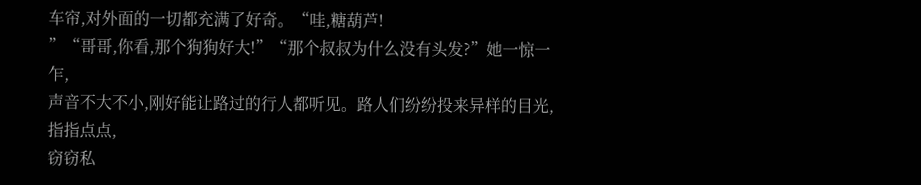车帘,对外面的一切都充满了好奇。“哇,糖葫芦!
”“哥哥,你看,那个狗狗好大!”“那个叔叔为什么没有头发?”她一惊一乍,
声音不大不小,刚好能让路过的行人都听见。路人们纷纷投来异样的目光,指指点点,
窃窃私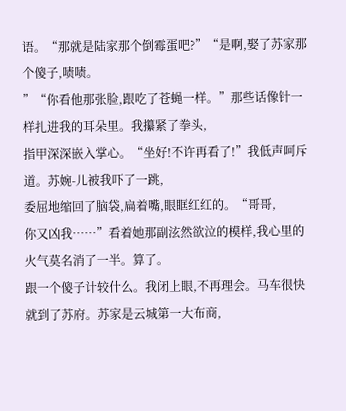语。“那就是陆家那个倒霉蛋吧?”“是啊,娶了苏家那个傻子,啧啧。
”“你看他那张脸,跟吃了苍蝇一样。”那些话像针一样扎进我的耳朵里。我攥紧了拳头,
指甲深深嵌入掌心。“坐好!不许再看了!”我低声呵斥道。苏婉-儿被我吓了一跳,
委屈地缩回了脑袋,扁着嘴,眼眶红红的。“哥哥,
你又凶我……”看着她那副泫然欲泣的模样,我心里的火气莫名消了一半。算了。
跟一个傻子计较什么。我闭上眼,不再理会。马车很快就到了苏府。苏家是云城第一大布商,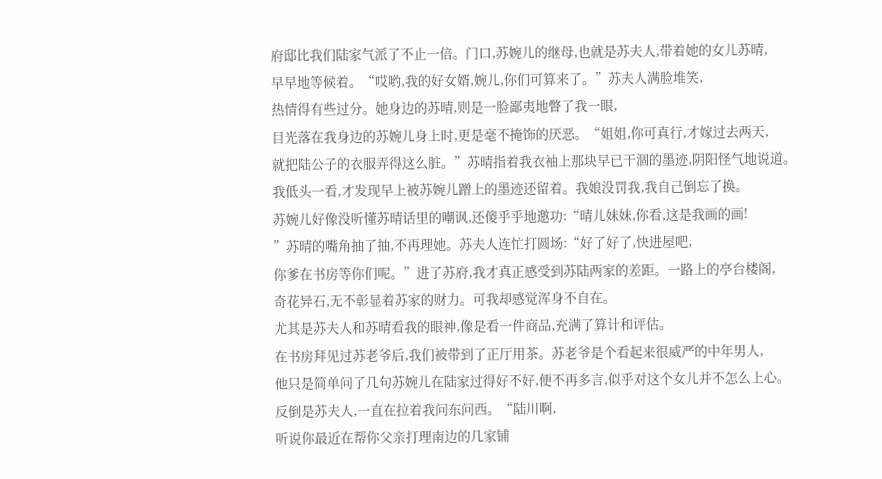府邸比我们陆家气派了不止一倍。门口,苏婉儿的继母,也就是苏夫人,带着她的女儿苏晴,
早早地等候着。“哎哟,我的好女婿,婉儿,你们可算来了。”苏夫人满脸堆笑,
热情得有些过分。她身边的苏晴,则是一脸鄙夷地瞥了我一眼,
目光落在我身边的苏婉儿身上时,更是毫不掩饰的厌恶。“姐姐,你可真行,才嫁过去两天,
就把陆公子的衣服弄得这么脏。”苏晴指着我衣袖上那块早已干涸的墨迹,阴阳怪气地说道。
我低头一看,才发现早上被苏婉儿蹭上的墨迹还留着。我娘没罚我,我自己倒忘了换。
苏婉儿好像没听懂苏晴话里的嘲讽,还傻乎乎地邀功:“晴儿妹妹,你看,这是我画的画!
”苏晴的嘴角抽了抽,不再理她。苏夫人连忙打圆场:“好了好了,快进屋吧,
你爹在书房等你们呢。”进了苏府,我才真正感受到苏陆两家的差距。一路上的亭台楼阁,
奇花异石,无不彰显着苏家的财力。可我却感觉浑身不自在。
尤其是苏夫人和苏晴看我的眼神,像是看一件商品,充满了算计和评估。
在书房拜见过苏老爷后,我们被带到了正厅用茶。苏老爷是个看起来很威严的中年男人,
他只是简单问了几句苏婉儿在陆家过得好不好,便不再多言,似乎对这个女儿并不怎么上心。
反倒是苏夫人,一直在拉着我问东问西。“陆川啊,
听说你最近在帮你父亲打理南边的几家铺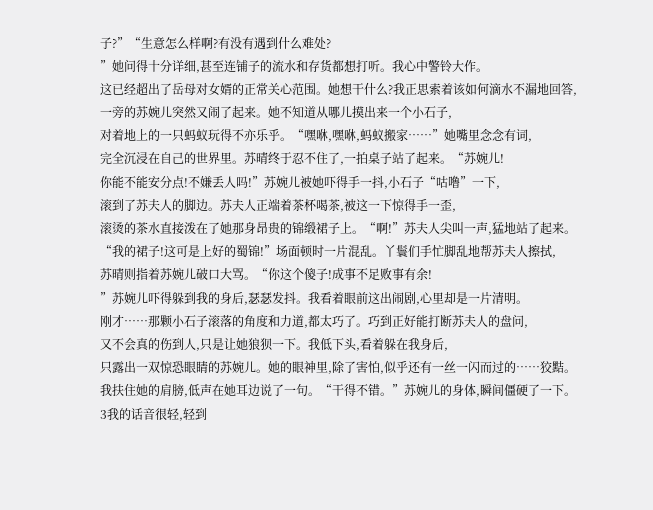子?”“生意怎么样啊?有没有遇到什么难处?
”她问得十分详细,甚至连铺子的流水和存货都想打听。我心中警铃大作。
这已经超出了岳母对女婿的正常关心范围。她想干什么?我正思索着该如何滴水不漏地回答,
一旁的苏婉儿突然又闹了起来。她不知道从哪儿摸出来一个小石子,
对着地上的一只蚂蚁玩得不亦乐乎。“嘿咻,嘿咻,蚂蚁搬家……”她嘴里念念有词,
完全沉浸在自己的世界里。苏晴终于忍不住了,一拍桌子站了起来。“苏婉儿!
你能不能安分点!不嫌丢人吗!”苏婉儿被她吓得手一抖,小石子“咕噜”一下,
滚到了苏夫人的脚边。苏夫人正端着茶杯喝茶,被这一下惊得手一歪,
滚烫的茶水直接泼在了她那身昂贵的锦缎裙子上。“啊!”苏夫人尖叫一声,猛地站了起来。
“我的裙子!这可是上好的蜀锦!”场面顿时一片混乱。丫鬟们手忙脚乱地帮苏夫人擦拭,
苏晴则指着苏婉儿破口大骂。“你这个傻子!成事不足败事有余!
”苏婉儿吓得躲到我的身后,瑟瑟发抖。我看着眼前这出闹剧,心里却是一片清明。
刚才……那颗小石子滚落的角度和力道,都太巧了。巧到正好能打断苏夫人的盘问,
又不会真的伤到人,只是让她狼狈一下。我低下头,看着躲在我身后,
只露出一双惊恐眼睛的苏婉儿。她的眼神里,除了害怕,似乎还有一丝一闪而过的……狡黠。
我扶住她的肩膀,低声在她耳边说了一句。“干得不错。”苏婉儿的身体,瞬间僵硬了一下。
3我的话音很轻,轻到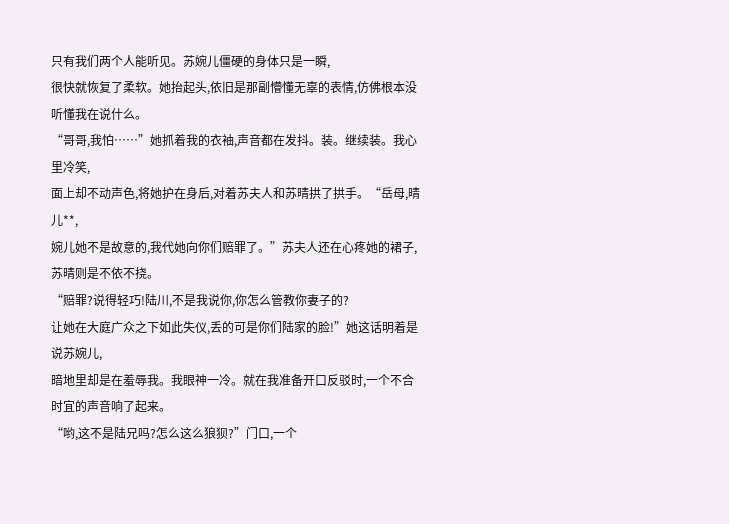只有我们两个人能听见。苏婉儿僵硬的身体只是一瞬,
很快就恢复了柔软。她抬起头,依旧是那副懵懂无辜的表情,仿佛根本没听懂我在说什么。
“哥哥,我怕……”她抓着我的衣袖,声音都在发抖。装。继续装。我心里冷笑,
面上却不动声色,将她护在身后,对着苏夫人和苏晴拱了拱手。“岳母,晴儿**,
婉儿她不是故意的,我代她向你们赔罪了。”苏夫人还在心疼她的裙子,苏晴则是不依不挠。
“赔罪?说得轻巧!陆川,不是我说你,你怎么管教你妻子的?
让她在大庭广众之下如此失仪,丢的可是你们陆家的脸!”她这话明着是说苏婉儿,
暗地里却是在羞辱我。我眼神一冷。就在我准备开口反驳时,一个不合时宜的声音响了起来。
“哟,这不是陆兄吗?怎么这么狼狈?”门口,一个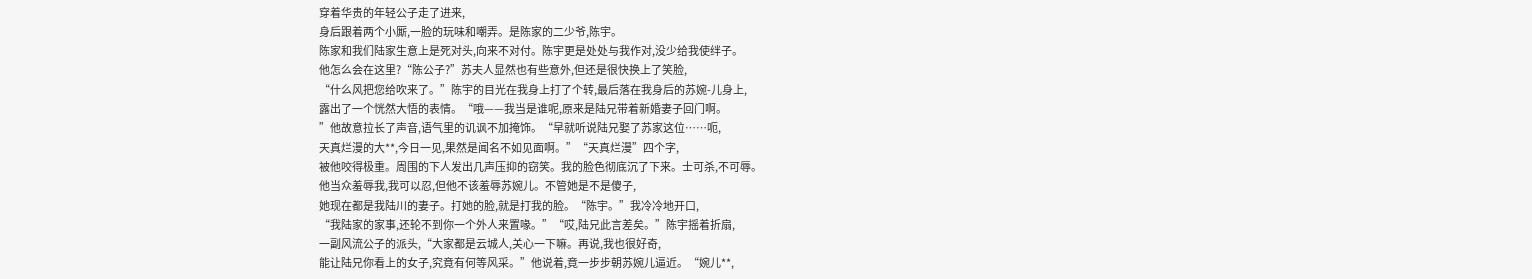穿着华贵的年轻公子走了进来,
身后跟着两个小厮,一脸的玩味和嘲弄。是陈家的二少爷,陈宇。
陈家和我们陆家生意上是死对头,向来不对付。陈宇更是处处与我作对,没少给我使绊子。
他怎么会在这里?“陈公子?”苏夫人显然也有些意外,但还是很快换上了笑脸,
“什么风把您给吹来了。”陈宇的目光在我身上打了个转,最后落在我身后的苏婉-儿身上,
露出了一个恍然大悟的表情。“哦——我当是谁呢,原来是陆兄带着新婚妻子回门啊。
”他故意拉长了声音,语气里的讥讽不加掩饰。“早就听说陆兄娶了苏家这位……呃,
天真烂漫的大**,今日一见,果然是闻名不如见面啊。”“天真烂漫”四个字,
被他咬得极重。周围的下人发出几声压抑的窃笑。我的脸色彻底沉了下来。士可杀,不可辱。
他当众羞辱我,我可以忍,但他不该羞辱苏婉儿。不管她是不是傻子,
她现在都是我陆川的妻子。打她的脸,就是打我的脸。“陈宇。”我冷冷地开口,
“我陆家的家事,还轮不到你一个外人来置喙。”“哎,陆兄此言差矣。”陈宇摇着折扇,
一副风流公子的派头,“大家都是云城人,关心一下嘛。再说,我也很好奇,
能让陆兄你看上的女子,究竟有何等风采。”他说着,竟一步步朝苏婉儿逼近。“婉儿**,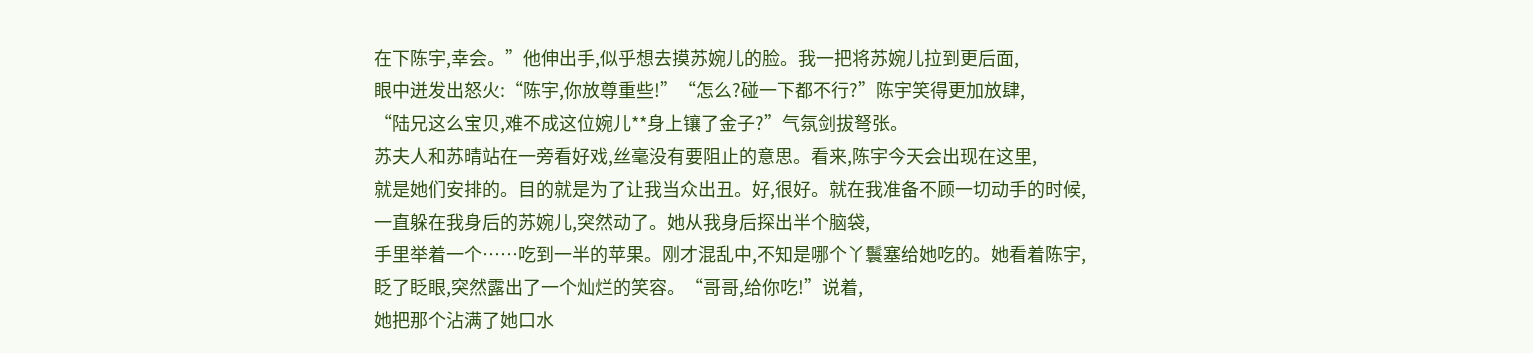在下陈宇,幸会。”他伸出手,似乎想去摸苏婉儿的脸。我一把将苏婉儿拉到更后面,
眼中迸发出怒火:“陈宇,你放尊重些!”“怎么?碰一下都不行?”陈宇笑得更加放肆,
“陆兄这么宝贝,难不成这位婉儿**身上镶了金子?”气氛剑拔弩张。
苏夫人和苏晴站在一旁看好戏,丝毫没有要阻止的意思。看来,陈宇今天会出现在这里,
就是她们安排的。目的就是为了让我当众出丑。好,很好。就在我准备不顾一切动手的时候,
一直躲在我身后的苏婉儿,突然动了。她从我身后探出半个脑袋,
手里举着一个……吃到一半的苹果。刚才混乱中,不知是哪个丫鬟塞给她吃的。她看着陈宇,
眨了眨眼,突然露出了一个灿烂的笑容。“哥哥,给你吃!”说着,
她把那个沾满了她口水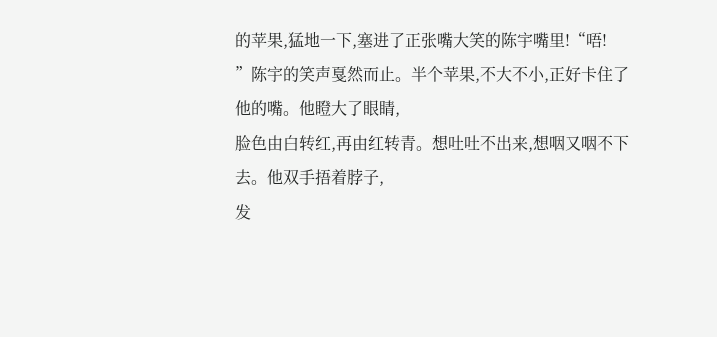的苹果,猛地一下,塞进了正张嘴大笑的陈宇嘴里!“唔!
”陈宇的笑声戛然而止。半个苹果,不大不小,正好卡住了他的嘴。他瞪大了眼睛,
脸色由白转红,再由红转青。想吐吐不出来,想咽又咽不下去。他双手捂着脖子,
发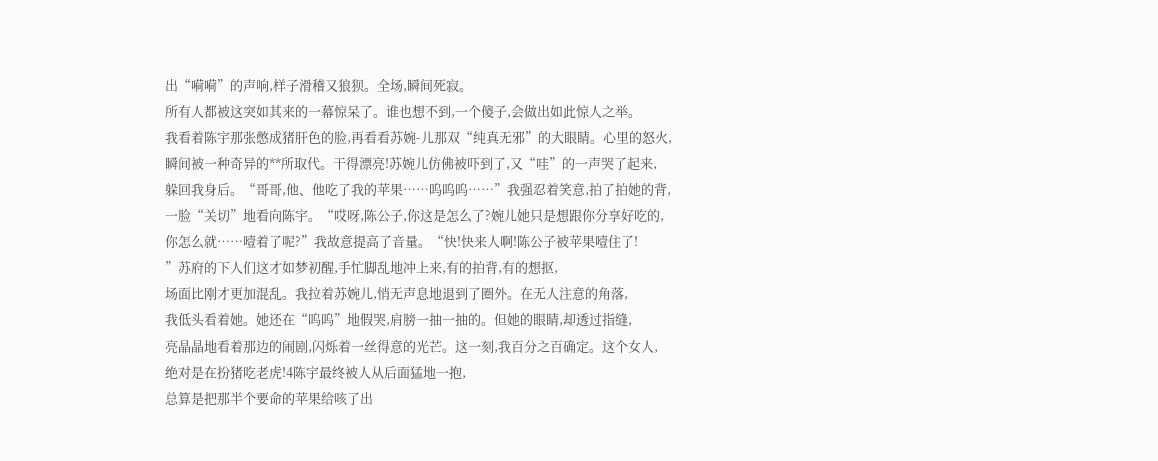出“嗬嗬”的声响,样子滑稽又狼狈。全场,瞬间死寂。
所有人都被这突如其来的一幕惊呆了。谁也想不到,一个傻子,会做出如此惊人之举。
我看着陈宇那张憋成猪肝色的脸,再看看苏婉-儿那双“纯真无邪”的大眼睛。心里的怒火,
瞬间被一种奇异的**所取代。干得漂亮!苏婉儿仿佛被吓到了,又“哇”的一声哭了起来,
躲回我身后。“哥哥,他、他吃了我的苹果……呜呜呜……”我强忍着笑意,拍了拍她的背,
一脸“关切”地看向陈宇。“哎呀,陈公子,你这是怎么了?婉儿她只是想跟你分享好吃的,
你怎么就……噎着了呢?”我故意提高了音量。“快!快来人啊!陈公子被苹果噎住了!
”苏府的下人们这才如梦初醒,手忙脚乱地冲上来,有的拍背,有的想抠,
场面比刚才更加混乱。我拉着苏婉儿,悄无声息地退到了圈外。在无人注意的角落,
我低头看着她。她还在“呜呜”地假哭,肩膀一抽一抽的。但她的眼睛,却透过指缝,
亮晶晶地看着那边的闹剧,闪烁着一丝得意的光芒。这一刻,我百分之百确定。这个女人,
绝对是在扮猪吃老虎!4陈宇最终被人从后面猛地一抱,
总算是把那半个要命的苹果给咳了出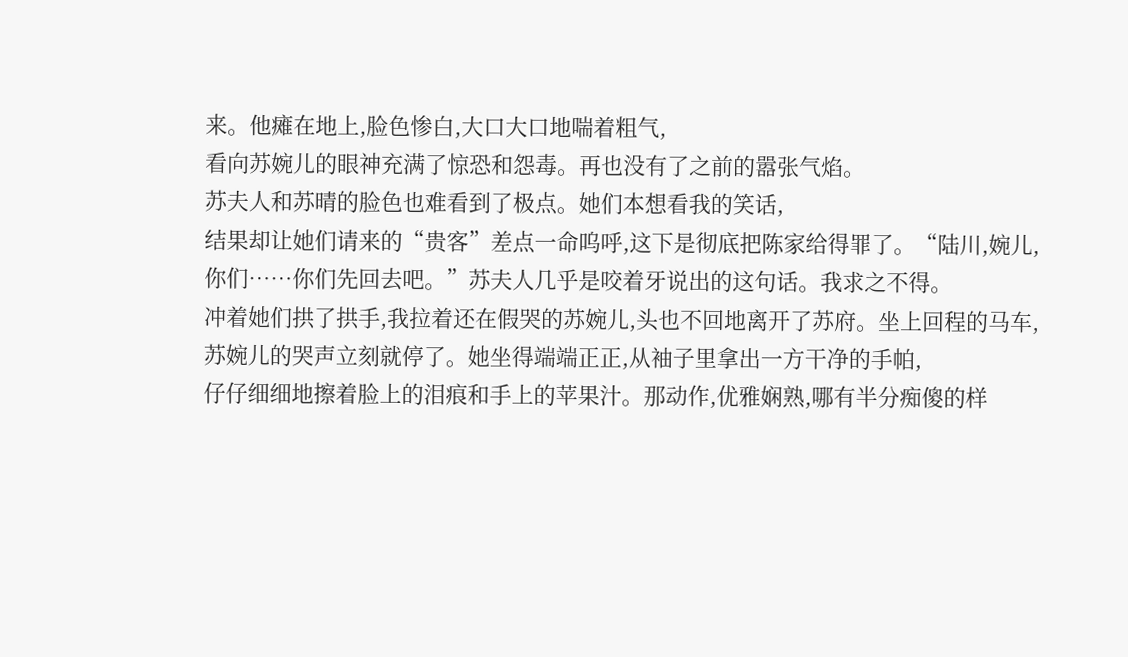来。他瘫在地上,脸色惨白,大口大口地喘着粗气,
看向苏婉儿的眼神充满了惊恐和怨毒。再也没有了之前的嚣张气焰。
苏夫人和苏晴的脸色也难看到了极点。她们本想看我的笑话,
结果却让她们请来的“贵客”差点一命呜呼,这下是彻底把陈家给得罪了。“陆川,婉儿,
你们……你们先回去吧。”苏夫人几乎是咬着牙说出的这句话。我求之不得。
冲着她们拱了拱手,我拉着还在假哭的苏婉儿,头也不回地离开了苏府。坐上回程的马车,
苏婉儿的哭声立刻就停了。她坐得端端正正,从袖子里拿出一方干净的手帕,
仔仔细细地擦着脸上的泪痕和手上的苹果汁。那动作,优雅娴熟,哪有半分痴傻的样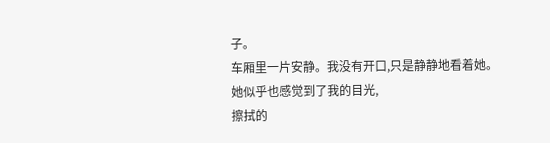子。
车厢里一片安静。我没有开口,只是静静地看着她。她似乎也感觉到了我的目光,
擦拭的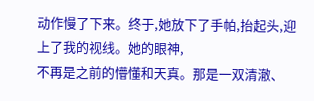动作慢了下来。终于,她放下了手帕,抬起头,迎上了我的视线。她的眼神,
不再是之前的懵懂和天真。那是一双清澈、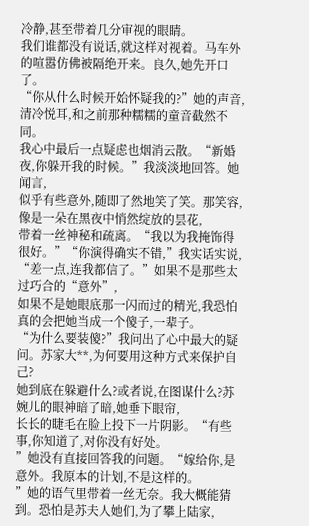冷静,甚至带着几分审视的眼睛。
我们谁都没有说话,就这样对视着。马车外的喧嚣仿佛被隔绝开来。良久,她先开口了。
“你从什么时候开始怀疑我的?”她的声音,清冷悦耳,和之前那种糯糯的童音截然不同。
我心中最后一点疑虑也烟消云散。“新婚夜,你躲开我的时候。”我淡淡地回答。她闻言,
似乎有些意外,随即了然地笑了笑。那笑容,像是一朵在黑夜中悄然绽放的昙花,
带着一丝神秘和疏离。“我以为我掩饰得很好。”“你演得确实不错,”我实话实说,
“差一点,连我都信了。”如果不是那些太过巧合的“意外”,
如果不是她眼底那一闪而过的精光,我恐怕真的会把她当成一个傻子,一辈子。
“为什么要装傻?”我问出了心中最大的疑问。苏家大**,为何要用这种方式来保护自己?
她到底在躲避什么?或者说,在图谋什么?苏婉儿的眼神暗了暗,她垂下眼帘,
长长的睫毛在脸上投下一片阴影。“有些事,你知道了,对你没有好处。
”她没有直接回答我的问题。“嫁给你,是意外。我原本的计划,不是这样的。
”她的语气里带着一丝无奈。我大概能猜到。恐怕是苏夫人她们,为了攀上陆家,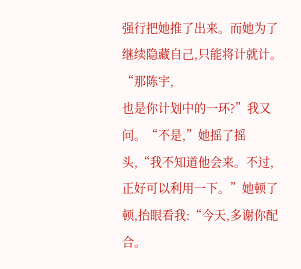强行把她推了出来。而她为了继续隐藏自己,只能将计就计。“那陈宇,
也是你计划中的一环?”我又问。“不是,”她摇了摇头,“我不知道他会来。不过,
正好可以利用一下。”她顿了顿,抬眼看我:“今天,多谢你配合。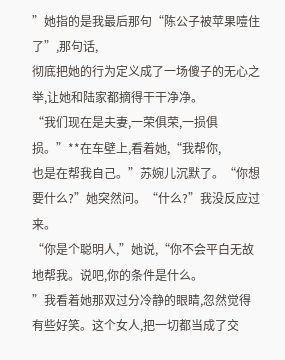”她指的是我最后那句“陈公子被苹果噎住了”,那句话,
彻底把她的行为定义成了一场傻子的无心之举,让她和陆家都摘得干干净净。
“我们现在是夫妻,一荣俱荣,一损俱损。”**在车壁上,看着她,“我帮你,
也是在帮我自己。”苏婉儿沉默了。“你想要什么?”她突然问。“什么?”我没反应过来。
“你是个聪明人,”她说,“你不会平白无故地帮我。说吧,你的条件是什么。
”我看着她那双过分冷静的眼睛,忽然觉得有些好笑。这个女人,把一切都当成了交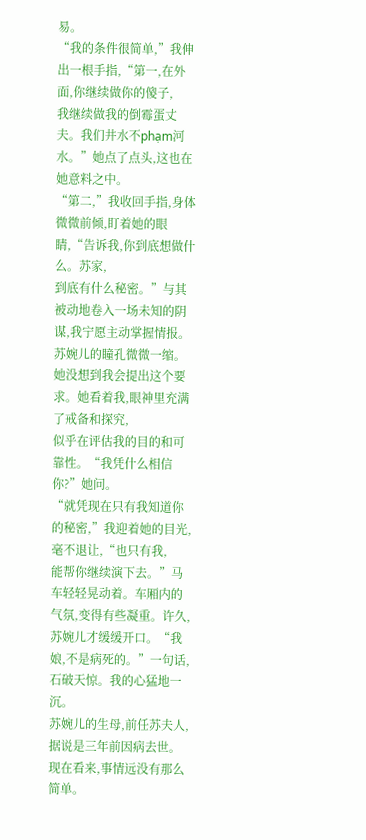易。
“我的条件很简单,”我伸出一根手指,“第一,在外面,你继续做你的傻子,
我继续做我的倒霉蛋丈夫。我们井水不phạm河水。”她点了点头,这也在她意料之中。
“第二,”我收回手指,身体微微前倾,盯着她的眼睛,“告诉我,你到底想做什么。苏家,
到底有什么秘密。”与其被动地卷入一场未知的阴谋,我宁愿主动掌握情报。
苏婉儿的瞳孔微微一缩。她没想到我会提出这个要求。她看着我,眼神里充满了戒备和探究,
似乎在评估我的目的和可靠性。“我凭什么相信你?”她问。
“就凭现在只有我知道你的秘密,”我迎着她的目光,毫不退让,“也只有我,
能帮你继续演下去。”马车轻轻晃动着。车厢内的气氛,变得有些凝重。许久,
苏婉儿才缓缓开口。“我娘,不是病死的。”一句话,石破天惊。我的心猛地一沉。
苏婉儿的生母,前任苏夫人,据说是三年前因病去世。现在看来,事情远没有那么简单。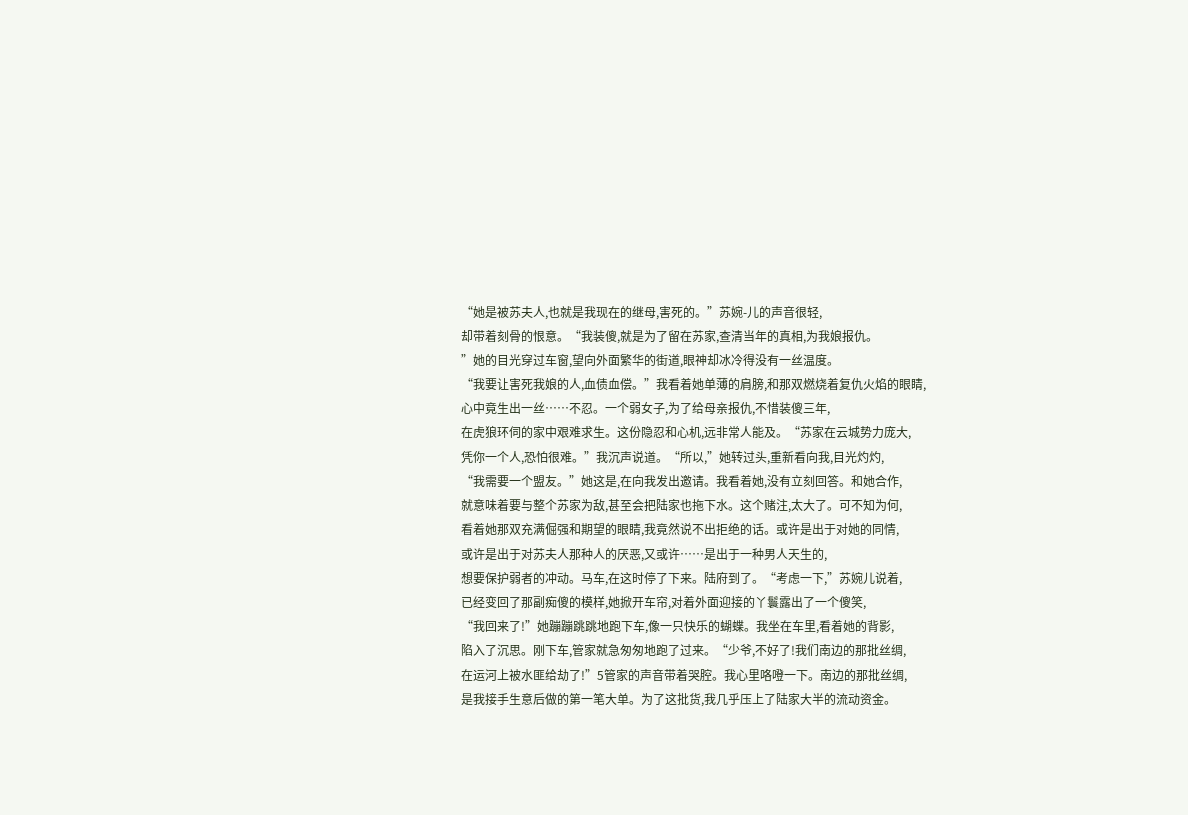“她是被苏夫人,也就是我现在的继母,害死的。”苏婉-儿的声音很轻,
却带着刻骨的恨意。“我装傻,就是为了留在苏家,查清当年的真相,为我娘报仇。
”她的目光穿过车窗,望向外面繁华的街道,眼神却冰冷得没有一丝温度。
“我要让害死我娘的人,血债血偿。”我看着她单薄的肩膀,和那双燃烧着复仇火焰的眼睛,
心中竟生出一丝……不忍。一个弱女子,为了给母亲报仇,不惜装傻三年,
在虎狼环伺的家中艰难求生。这份隐忍和心机,远非常人能及。“苏家在云城势力庞大,
凭你一个人,恐怕很难。”我沉声说道。“所以,”她转过头,重新看向我,目光灼灼,
“我需要一个盟友。”她这是,在向我发出邀请。我看着她,没有立刻回答。和她合作,
就意味着要与整个苏家为敌,甚至会把陆家也拖下水。这个赌注,太大了。可不知为何,
看着她那双充满倔强和期望的眼睛,我竟然说不出拒绝的话。或许是出于对她的同情,
或许是出于对苏夫人那种人的厌恶,又或许……是出于一种男人天生的,
想要保护弱者的冲动。马车,在这时停了下来。陆府到了。“考虑一下,”苏婉儿说着,
已经变回了那副痴傻的模样,她掀开车帘,对着外面迎接的丫鬟露出了一个傻笑,
“我回来了!”她蹦蹦跳跳地跑下车,像一只快乐的蝴蝶。我坐在车里,看着她的背影,
陷入了沉思。刚下车,管家就急匆匆地跑了过来。“少爷,不好了!我们南边的那批丝绸,
在运河上被水匪给劫了!”5管家的声音带着哭腔。我心里咯噔一下。南边的那批丝绸,
是我接手生意后做的第一笔大单。为了这批货,我几乎压上了陆家大半的流动资金。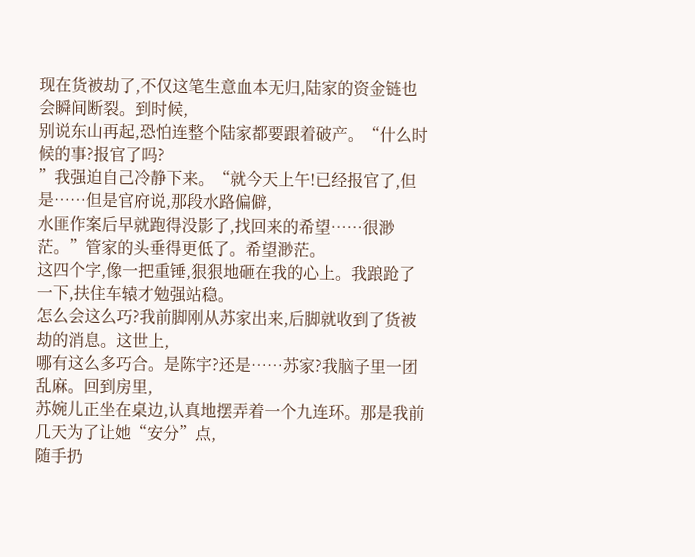现在货被劫了,不仅这笔生意血本无归,陆家的资金链也会瞬间断裂。到时候,
别说东山再起,恐怕连整个陆家都要跟着破产。“什么时候的事?报官了吗?
”我强迫自己冷静下来。“就今天上午!已经报官了,但是……但是官府说,那段水路偏僻,
水匪作案后早就跑得没影了,找回来的希望……很渺茫。”管家的头垂得更低了。希望渺茫。
这四个字,像一把重锤,狠狠地砸在我的心上。我踉跄了一下,扶住车辕才勉强站稳。
怎么会这么巧?我前脚刚从苏家出来,后脚就收到了货被劫的消息。这世上,
哪有这么多巧合。是陈宇?还是……苏家?我脑子里一团乱麻。回到房里,
苏婉儿正坐在桌边,认真地摆弄着一个九连环。那是我前几天为了让她“安分”点,
随手扔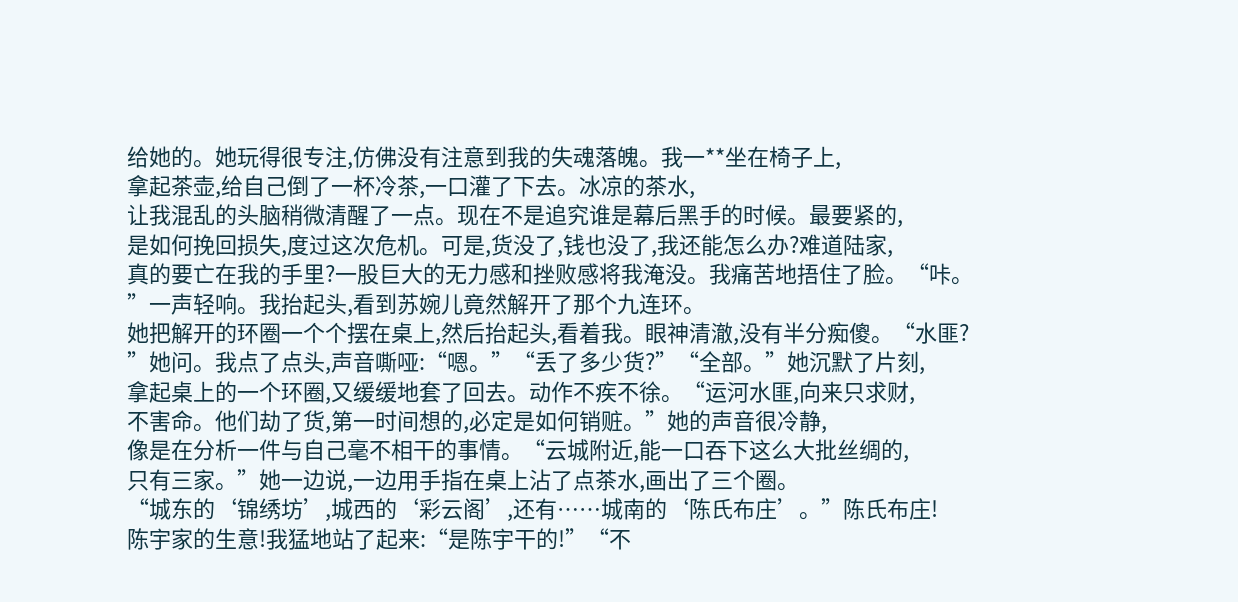给她的。她玩得很专注,仿佛没有注意到我的失魂落魄。我一**坐在椅子上,
拿起茶壶,给自己倒了一杯冷茶,一口灌了下去。冰凉的茶水,
让我混乱的头脑稍微清醒了一点。现在不是追究谁是幕后黑手的时候。最要紧的,
是如何挽回损失,度过这次危机。可是,货没了,钱也没了,我还能怎么办?难道陆家,
真的要亡在我的手里?一股巨大的无力感和挫败感将我淹没。我痛苦地捂住了脸。“咔。
”一声轻响。我抬起头,看到苏婉儿竟然解开了那个九连环。
她把解开的环圈一个个摆在桌上,然后抬起头,看着我。眼神清澈,没有半分痴傻。“水匪?
”她问。我点了点头,声音嘶哑:“嗯。”“丢了多少货?”“全部。”她沉默了片刻,
拿起桌上的一个环圈,又缓缓地套了回去。动作不疾不徐。“运河水匪,向来只求财,
不害命。他们劫了货,第一时间想的,必定是如何销赃。”她的声音很冷静,
像是在分析一件与自己毫不相干的事情。“云城附近,能一口吞下这么大批丝绸的,
只有三家。”她一边说,一边用手指在桌上沾了点茶水,画出了三个圈。
“城东的‘锦绣坊’,城西的‘彩云阁’,还有……城南的‘陈氏布庄’。”陈氏布庄!
陈宇家的生意!我猛地站了起来:“是陈宇干的!”“不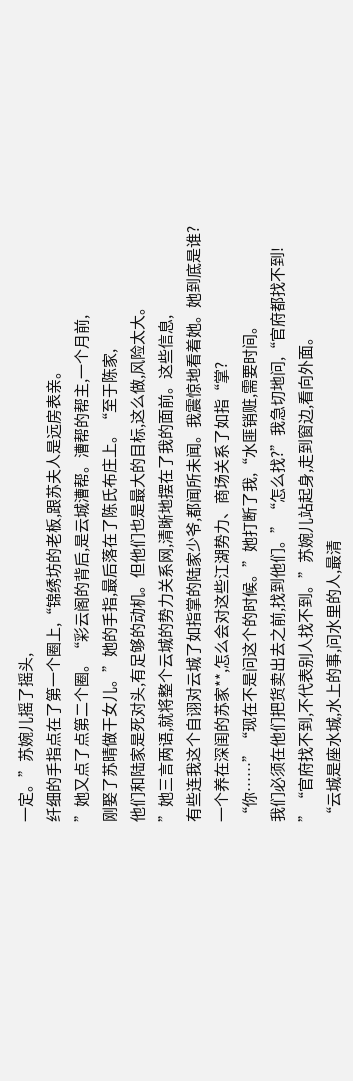一定。”苏婉儿摇了摇头,
纤细的手指点在了第一个圈上,“锦绣坊的老板,跟苏夫人是远房表亲。
”她又点了点第二个圈。“彩云阁的背后,是云城漕帮。漕帮的帮主,一个月前,
刚娶了苏晴做干女儿。”她的手指,最后落在了陈氏布庄上。“至于陈家,
他们和陆家是死对头,有足够的动机。但他们也是最大的目标,这么做,风险太大。
”她三言两语,就将整个云城的势力关系网,清晰地摆在了我的面前。这些信息,
有些连我这个自诩对云城了如指掌的陆家少爷,都闻所未闻。我震惊地看着她。她到底是谁?
一个养在深闺的苏家**,怎么会对这些江湖势力、商场关系了如指“掌?
“你……”“现在不是问这个的时候。”她打断了我,“水匪销赃,需要时间。
我们必须在他们把货卖出去之前,找到他们。”“怎么找?”我急切地问,“官府都找不到!
”“官府找不到,不代表别人找不到。”苏婉儿站起身,走到窗边,看向外面。
“云城是座水城,水上的事,问水里的人,最清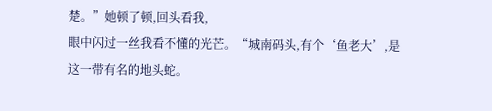楚。”她顿了顿,回头看我,
眼中闪过一丝我看不懂的光芒。“城南码头,有个‘鱼老大’,是这一带有名的地头蛇。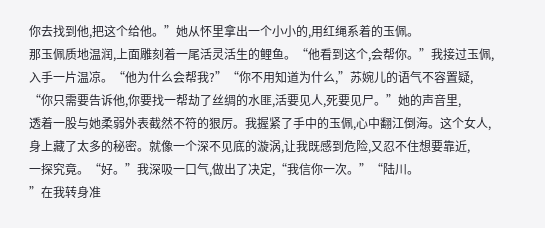你去找到他,把这个给他。”她从怀里拿出一个小小的,用红绳系着的玉佩。
那玉佩质地温润,上面雕刻着一尾活灵活生的鲤鱼。“他看到这个,会帮你。”我接过玉佩,
入手一片温凉。“他为什么会帮我?”“你不用知道为什么,”苏婉儿的语气不容置疑,
“你只需要告诉他,你要找一帮劫了丝绸的水匪,活要见人,死要见尸。”她的声音里,
透着一股与她柔弱外表截然不符的狠厉。我握紧了手中的玉佩,心中翻江倒海。这个女人,
身上藏了太多的秘密。就像一个深不见底的漩涡,让我既感到危险,又忍不住想要靠近,
一探究竟。“好。”我深吸一口气,做出了决定,“我信你一次。”“陆川。
”在我转身准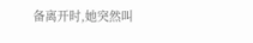备离开时,她突然叫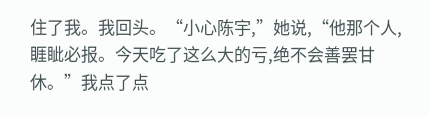住了我。我回头。“小心陈宇,”她说,“他那个人,
睚眦必报。今天吃了这么大的亏,绝不会善罢甘休。”我点了点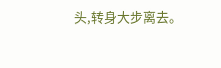头,转身大步离去。